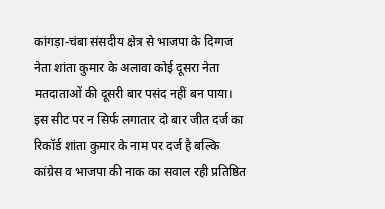कांगड़ा-चंबा संसदीय क्षेत्र से भाजपा के दिग्गज नेता शांता कुमार के अलावा कोई दूसरा नेता मतदाताओं की दूसरी बार पसंद नहीं बन पाया। इस सीट पर न सिर्फ लगातार दो बार जीत दर्ज का रिकॉर्ड शांता कुमार के नाम पर दर्ज है बल्कि कांग्रेस व भाजपा की नाक का सवाल रही प्रतिष्ठित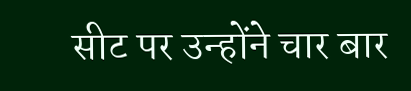सीट पर उन्होंने चार बार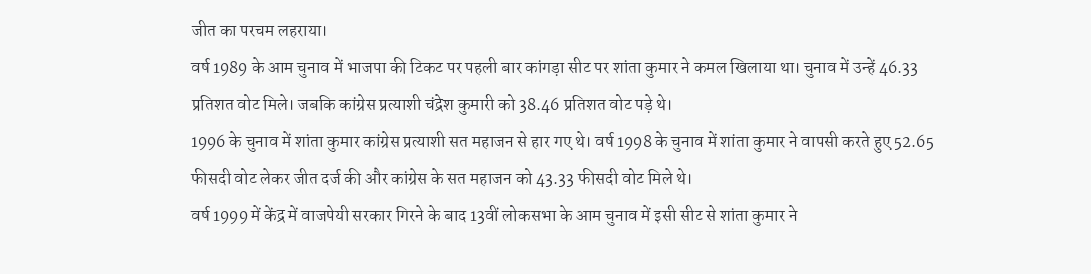जीत का परचम लहराया।
वर्ष 1989 के आम चुनाव में भाजपा की टिकट पर पहली बार कांगड़ा सीट पर शांता कुमार ने कमल खिलाया था। चुनाव में उन्हें 46.33 प्रतिशत वोट मिले। जबकि कांग्रेस प्रत्याशी चंद्रेश कुमारी को 38.46 प्रतिशत वोट पड़े थे।
1996 के चुनाव में शांता कुमार कांग्रेस प्रत्याशी सत महाजन से हार गए थे। वर्ष 1998 के चुनाव में शांता कुमार ने वापसी करते हुए 52.65 फीसदी वोट लेकर जीत दर्ज की और कांग्रेस के सत महाजन को 43.33 फीसदी वोट मिले थे।
वर्ष 1999 में केंद्र में वाजपेयी सरकार गिरने के बाद 13वीं लोकसभा के आम चुनाव में इसी सीट से शांता कुमार ने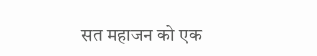सत महाजन को एक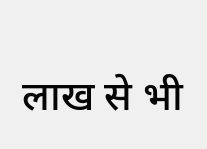लाख से भी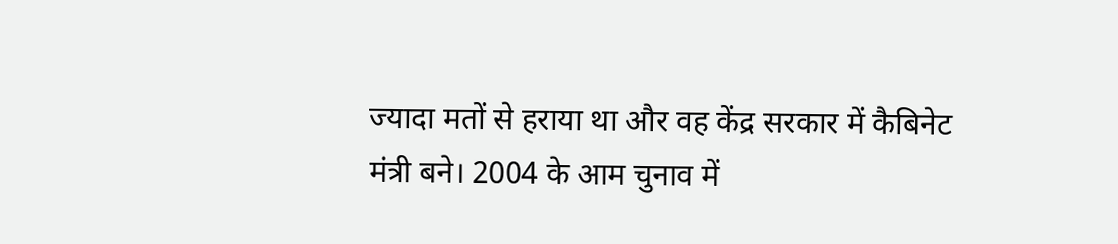ज्यादा मतों से हराया था और वह केंद्र सरकार में कैबिनेट मंत्री बने। 2004 के आम चुनाव में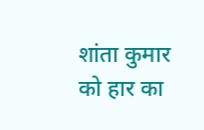शांता कुमार को हार का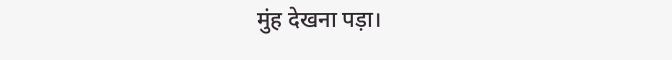मुंह देखना पड़ा।